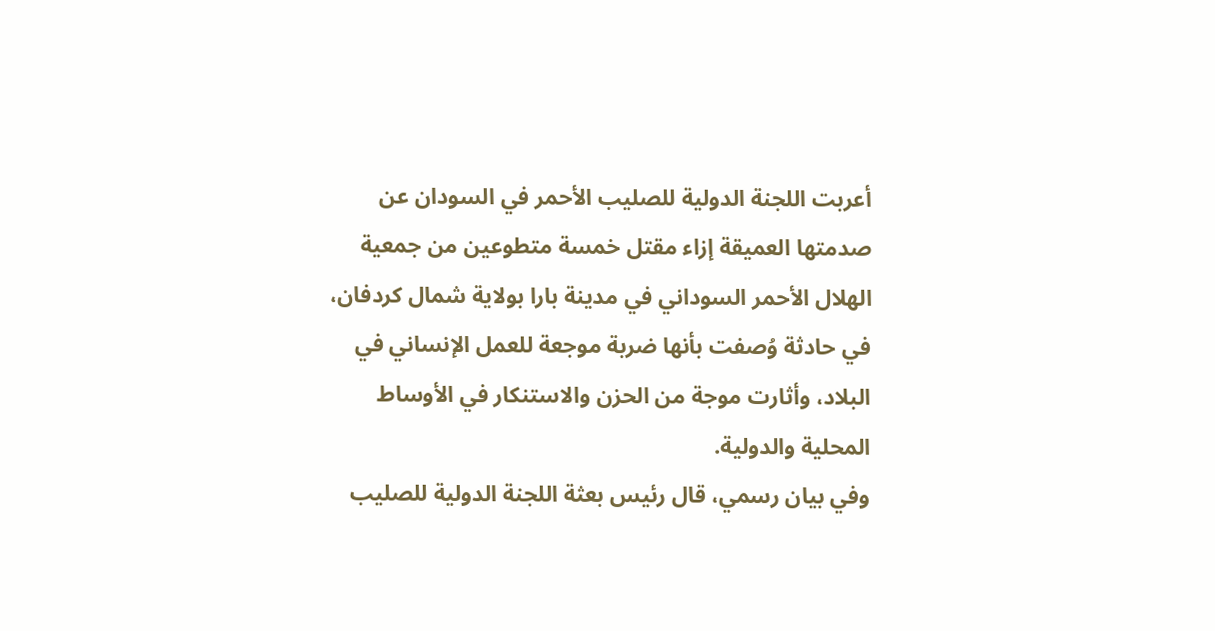أعربت اللجنة الدولية للصليب الأحمر في السودان عن صدمتها العميقة إزاء مقتل خمسة متطوعين من جمعية الهلال الأحمر السوداني في مدينة بارا بولاية شمال كردفان، في حادثة وُصفت بأنها ضربة موجعة للعمل الإنساني في البلاد، وأثارت موجة من الحزن والاستنكار في الأوساط المحلية والدولية.
وفي بيان رسمي، قال رئيس بعثة اللجنة الدولية للصليب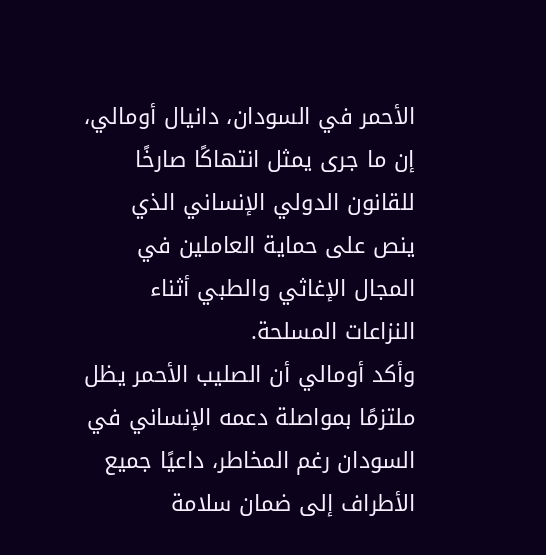الأحمر في السودان، دانيال أومالي، إن ما جرى يمثل انتهاكًا صارخًا للقانون الدولي الإنساني الذي ينص على حماية العاملين في المجال الإغاثي والطبي أثناء النزاعات المسلحة.
وأكد أومالي أن الصليب الأحمر يظل ملتزمًا بمواصلة دعمه الإنساني في السودان رغم المخاطر، داعيًا جميع الأطراف إلى ضمان سلامة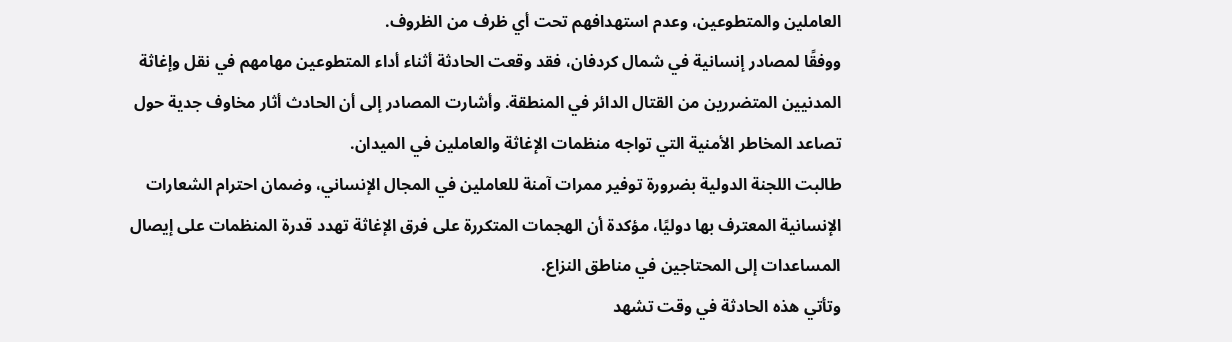العاملين والمتطوعين، وعدم استهدافهم تحت أي ظرف من الظروف.
ووفقًا لمصادر إنسانية في شمال كردفان، فقد وقعت الحادثة أثناء أداء المتطوعين مهامهم في نقل وإغاثة المدنيين المتضررين من القتال الدائر في المنطقة. وأشارت المصادر إلى أن الحادث أثار مخاوف جدية حول تصاعد المخاطر الأمنية التي تواجه منظمات الإغاثة والعاملين في الميدان.
طالبت اللجنة الدولية بضرورة توفير ممرات آمنة للعاملين في المجال الإنساني، وضمان احترام الشعارات الإنسانية المعترف بها دوليًا، مؤكدة أن الهجمات المتكررة على فرق الإغاثة تهدد قدرة المنظمات على إيصال المساعدات إلى المحتاجين في مناطق النزاع.
وتأتي هذه الحادثة في وقت تشهد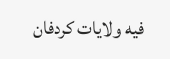فيه ولايات كردفان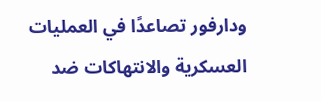ودارفور تصاعدًا في العمليات العسكرية والانتهاكات ضد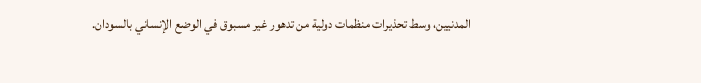المدنيين، وسط تحذيرات منظمات دولية من تدهور غير مسبوق في الوضع الإنساني بالسودان.